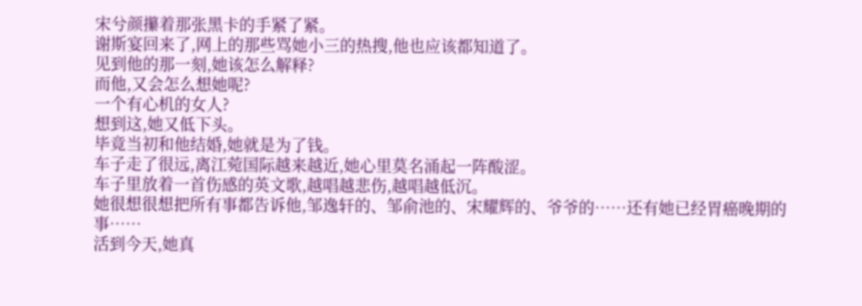宋兮颜攥着那张黑卡的手紧了紧。
谢斯宴回来了,网上的那些骂她小三的热搜,他也应该都知道了。
见到他的那一刻,她该怎么解释?
而他,又会怎么想她呢?
一个有心机的女人?
想到这,她又低下头。
毕竟当初和他结婚,她就是为了钱。
车子走了很远,离江菀国际越来越近,她心里莫名涌起一阵酸涩。
车子里放着一首伤感的英文歌,越唱越悲伤,越唱越低沉。
她很想很想把所有事都告诉他,邹逸轩的、邹俞池的、宋耀辉的、爷爷的……还有她已经胃癌晚期的事……
活到今天,她真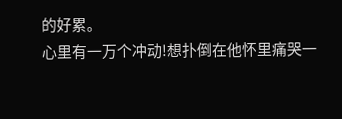的好累。
心里有一万个冲动!想扑倒在他怀里痛哭一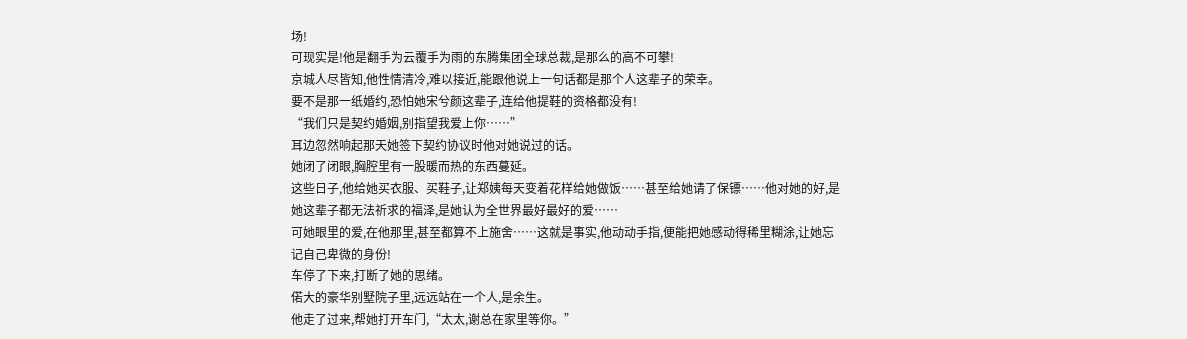场!
可现实是!他是翻手为云覆手为雨的东腾集团全球总裁,是那么的高不可攀!
京城人尽皆知,他性情清冷,难以接近,能跟他说上一句话都是那个人这辈子的荣幸。
要不是那一纸婚约,恐怕她宋兮颜这辈子,连给他提鞋的资格都没有!
“我们只是契约婚姻,别指望我爱上你……”
耳边忽然响起那天她签下契约协议时他对她说过的话。
她闭了闭眼,胸腔里有一股暖而热的东西蔓延。
这些日子,他给她买衣服、买鞋子,让郑姨每天变着花样给她做饭……甚至给她请了保镖……他对她的好,是她这辈子都无法祈求的福泽,是她认为全世界最好最好的爱……
可她眼里的爱,在他那里,甚至都算不上施舍……这就是事实,他动动手指,便能把她感动得稀里糊涂,让她忘记自己卑微的身份!
车停了下来,打断了她的思绪。
偌大的豪华别墅院子里,远远站在一个人,是余生。
他走了过来,帮她打开车门,“太太,谢总在家里等你。”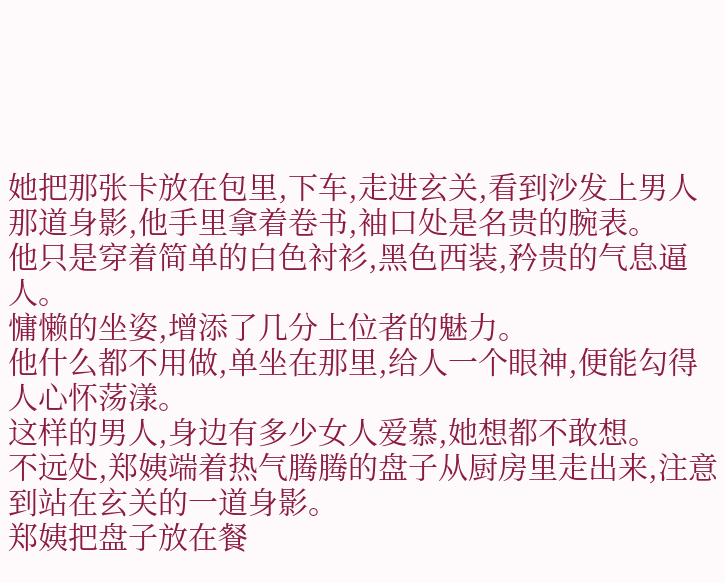她把那张卡放在包里,下车,走进玄关,看到沙发上男人那道身影,他手里拿着卷书,袖口处是名贵的腕表。
他只是穿着简单的白色衬衫,黑色西装,矜贵的气息逼人。
慵懒的坐姿,增添了几分上位者的魅力。
他什么都不用做,单坐在那里,给人一个眼神,便能勾得人心怀荡漾。
这样的男人,身边有多少女人爱慕,她想都不敢想。
不远处,郑姨端着热气腾腾的盘子从厨房里走出来,注意到站在玄关的一道身影。
郑姨把盘子放在餐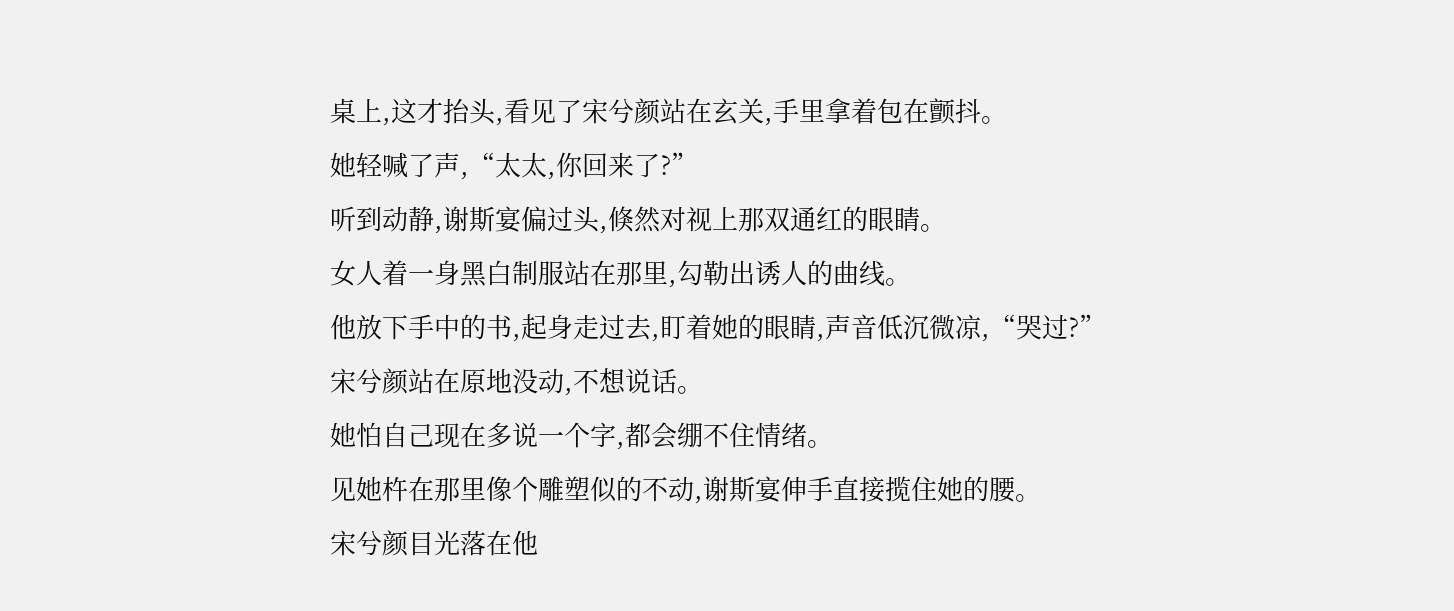桌上,这才抬头,看见了宋兮颜站在玄关,手里拿着包在颤抖。
她轻喊了声,“太太,你回来了?”
听到动静,谢斯宴偏过头,倏然对视上那双通红的眼睛。
女人着一身黑白制服站在那里,勾勒出诱人的曲线。
他放下手中的书,起身走过去,盯着她的眼睛,声音低沉微凉,“哭过?”
宋兮颜站在原地没动,不想说话。
她怕自己现在多说一个字,都会绷不住情绪。
见她杵在那里像个雕塑似的不动,谢斯宴伸手直接揽住她的腰。
宋兮颜目光落在他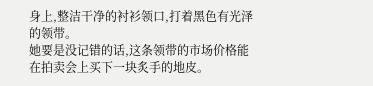身上,整洁干净的衬衫领口,打着黑色有光泽的领带。
她要是没记错的话,这条领带的市场价格能在拍卖会上买下一块炙手的地皮。